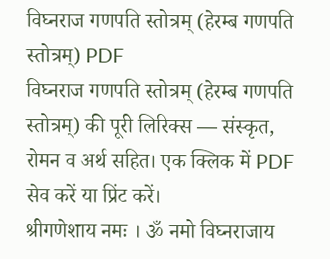विघ्नराज गणपति स्तोत्रम् (हेरम्ब गणपति स्तोत्रम्) PDF
विघ्नराज गणपति स्तोत्रम् (हेरम्ब गणपति स्तोत्रम्) की पूरी लिरिक्स — संस्कृत, रोमन व अर्थ सहित। एक क्लिक में PDF सेव करें या प्रिंट करें।
श्रीगणेशाय नमः । ॐ नमो विघ्नराजाय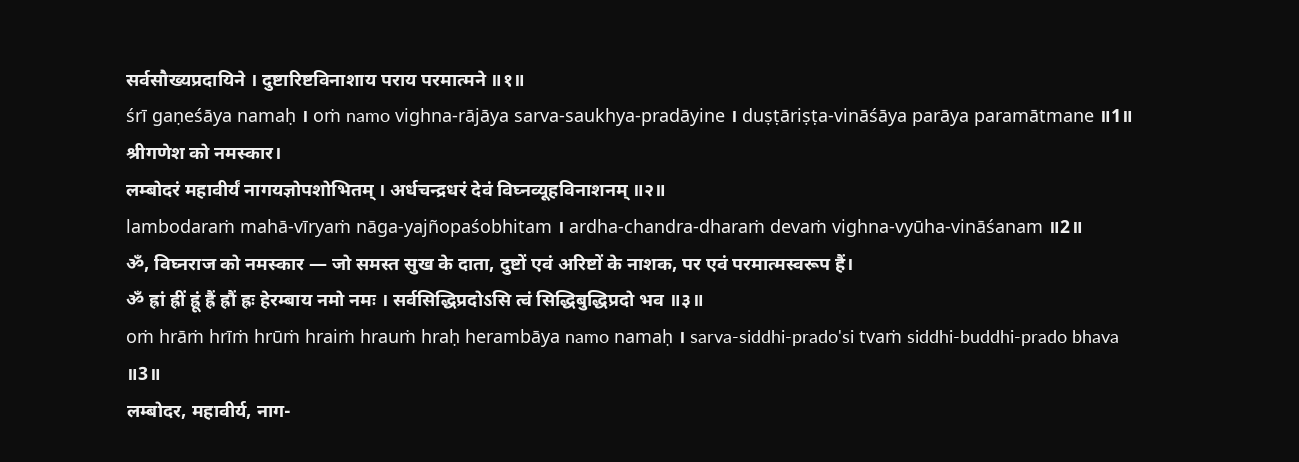सर्वसौख्यप्रदायिने । दुष्टारिष्टविनाशाय पराय परमात्मने ॥१॥
śrī gaṇeśāya namaḥ । oṁ namo vighna-rājāya sarva-saukhya-pradāyine । duṣṭāriṣṭa-vināśāya parāya paramātmane ॥1॥
श्रीगणेश को नमस्कार।
लम्बोदरं महावीर्यं नागयज्ञोपशोभितम् । अर्धचन्द्रधरं देवं विघ्नव्यूहविनाशनम् ॥२॥
lambodaraṁ mahā-vīryaṁ nāga-yajñopaśobhitam । ardha-chandra-dharaṁ devaṁ vighna-vyūha-vināśanam ॥2॥
ॐ, विघ्नराज को नमस्कार — जो समस्त सुख के दाता, दुष्टों एवं अरिष्टों के नाशक, पर एवं परमात्मस्वरूप हैं।
ॐ ह्रां ह्रीं ह्रूं ह्रैं ह्रौं ह्रः हेरम्बाय नमो नमः । सर्वसिद्धिप्रदोऽसि त्वं सिद्धिबुद्धिप्रदो भव ॥३॥
oṁ hrāṁ hrīṁ hrūṁ hraiṁ hrauṁ hraḥ herambāya namo namaḥ । sarva-siddhi-prado'si tvaṁ siddhi-buddhi-prado bhava ॥3॥
लम्बोदर, महावीर्य, नाग-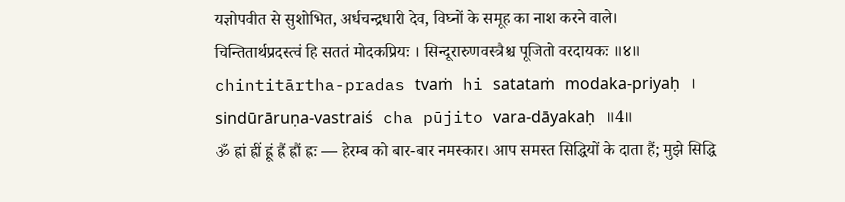यज्ञोपवीत से सुशोभित, अर्धचन्द्रधारी देव, विघ्नों के समूह का नाश करने वाले।
चिन्तितार्थप्रदस्त्वं हि सततं मोदकप्रियः । सिन्दूरारुणवस्त्रैश्च पूजितो वरदायकः ॥४॥
chintitārtha-pradas tvaṁ hi satataṁ modaka-priyaḥ । sindūrāruṇa-vastraiś cha pūjito vara-dāyakaḥ ॥4॥
ॐ ह्रां ह्रीं ह्रूं ह्रैं ह्रौं ह्रः — हेरम्ब को बार-बार नमस्कार। आप समस्त सिद्धियों के दाता हैं; मुझे सिद्धि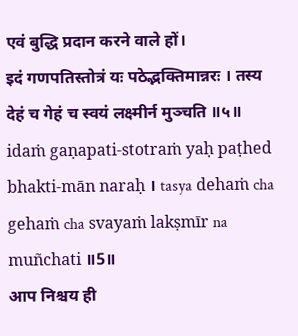एवं बुद्धि प्रदान करने वाले हों।
इदं गणपतिस्तोत्रं यः पठेद्भक्तिमान्नरः । तस्य देहं च गेहं च स्वयं लक्ष्मीर्न मुञ्चति ॥५॥
idaṁ gaṇapati-stotraṁ yaḥ paṭhed bhakti-mān naraḥ । tasya dehaṁ cha gehaṁ cha svayaṁ lakṣmīr na muñchati ॥5॥
आप निश्चय ही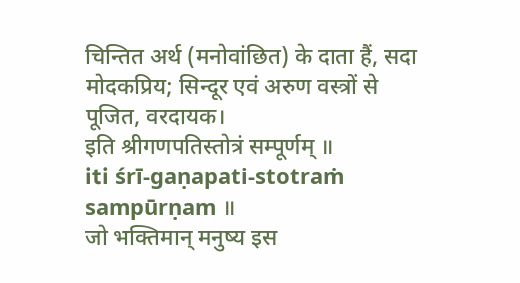चिन्तित अर्थ (मनोवांछित) के दाता हैं, सदा मोदकप्रिय; सिन्दूर एवं अरुण वस्त्रों से पूजित, वरदायक।
इति श्रीगणपतिस्तोत्रं सम्पूर्णम् ॥
iti śrī-gaṇapati-stotraṁ sampūrṇam ॥
जो भक्तिमान् मनुष्य इस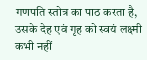गणपति स्तोत्र का पाठ करता है, उसके देह एवं गृह को स्वयं लक्ष्मी कभी नहीं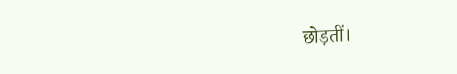छोड़तीं।